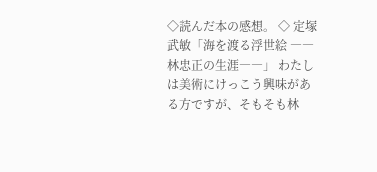◇読んだ本の感想。 ◇ 定塚武敏「海を渡る浮世絵 ――林忠正の生涯――」 わたしは美術にけっこう興味がある方ですが、そもそも林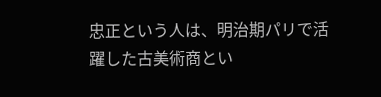忠正という人は、明治期パリで活躍した古美術商とい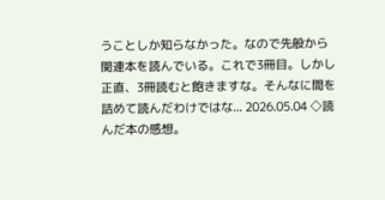うことしか知らなかった。なので先般から関連本を読んでいる。これで3冊目。しかし正直、3冊読むと飽きますな。そんなに間を詰めて読んだわけではな... 2026.05.04 ◇読んだ本の感想。